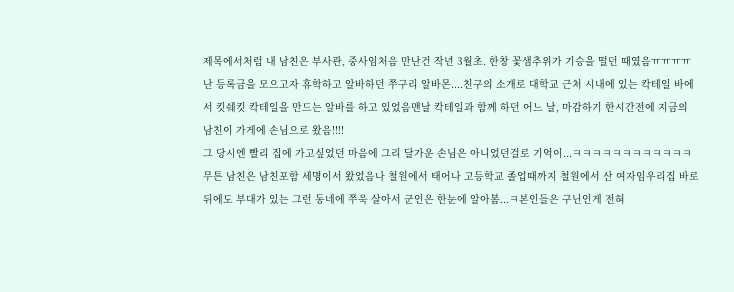제목에서처럼 내 남친은 부사관, 중사임처음 만난건 작년 3월초. 한창 꽃샘추위가 기승을 떨던 때였음ㅠㅠㅠㅠ난 등록금을 모으고자 휴학하고 알바하던 쭈구리 알바몬....친구의 소개로 대학교 근처 시내에 있는 칵테일 바에서 킷쉐킷 칵테일을 만드는 알바를 하고 있었음맨날 칵테일과 함께 하던 어느 날, 마감하기 한시간전에 지금의 남친이 가게에 손님으로 왔음!!!!
그 당시엔 빨리 집에 가고싶었던 마음에 그리 달가운 손님은 아니었던걸로 기억이...ㅋㅋㅋㅋㅋㅋㅋㅋㅋㅋㅋㅋ무튼 남친은 남친포함 세명이서 왔었음나 철원에서 태어나 고등학교 졸업때까지 철원에서 산 여자임우리집 바로 뒤에도 부대가 있는 그런 동네에 쭈욱 살아서 군인은 한눈에 알아봄...ㅋ본인들은 구닌인게 전혀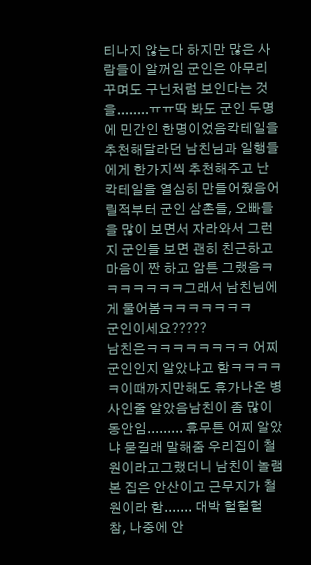티나지 않는다 하지만 많은 사람들이 알꺼임 군인은 아무리 꾸며도 구닌처럼 보인다는 것을........ㅠㅠ딱 봐도 군인 두명에 민간인 한명이었음칵테일을 추천해달라던 남친님과 일행들에게 한가지씩 추천해주고 난 칵테일을 열심히 만들어줬음어릴적부터 군인 삼촌들, 오빠들을 많이 보면서 자라와서 그런지 군인들 보면 괜히 친근하고 마음이 짠 하고 암튼 그랬음ㅋㅋㅋㅋㅋㅋㅋ그래서 남친님에게 물어봄ㅋㅋㅋㅋㅋㅋㅋ
군인이세요?????
남친은ㅋㅋㅋㅋㅋㅋㅋㅋ 어찌 군인인지 알았냐고 함ㅋㅋㅋㅋㅋ이때까지만해도 휴가나온 병사인줄 알았음남친이 좀 많이 동안임......... 휴무튼 어찌 알았냐 묻길래 말해줌 우리집이 철원이라고그랬더니 남친이 놀램본 집은 안산이고 근무지가 철원이라 함....... 대박 헐헐헐
참, 나중에 안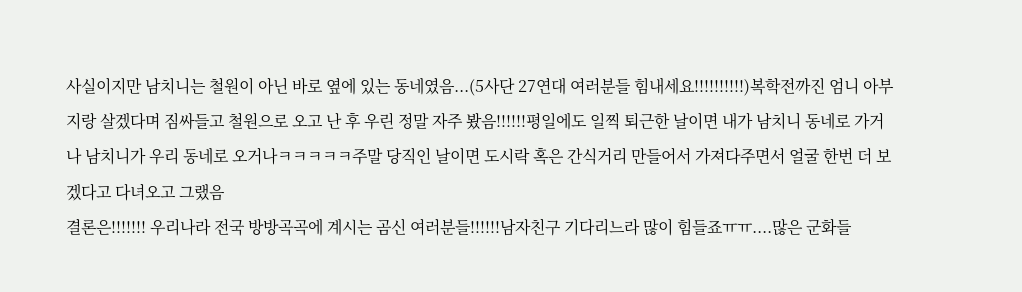사실이지만 남치니는 철원이 아닌 바로 옆에 있는 동네였음...(5사단 27연대 여러분들 힘내세요!!!!!!!!!!)복학전까진 엄니 아부지랑 살겠다며 짐싸들고 철원으로 오고 난 후 우린 정말 자주 봤음!!!!!!평일에도 일찍 퇴근한 날이면 내가 남치니 동네로 가거나 남치니가 우리 동네로 오거나ㅋㅋㅋㅋㅋ주말 당직인 날이면 도시락 혹은 간식거리 만들어서 가져다주면서 얼굴 한번 더 보겠다고 다녀오고 그랬음
결론은!!!!!!! 우리나라 전국 방방곡곡에 계시는 곰신 여러분들!!!!!!남자친구 기다리느라 많이 힘들죠ㅠㅠ....많은 군화들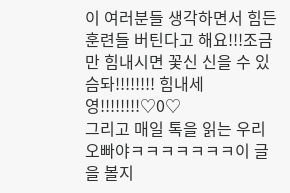이 여러분들 생각하면서 힘든 훈련들 버틴다고 해요!!!조금만 힘내시면 꽃신 신을 수 있슴돠!!!!!!!! 힘내세영!!!!!!!!♡0♡
그리고 매일 톡을 읽는 우리 오빠야ㅋㅋㅋㅋㅋㅋㅋ이 글을 볼지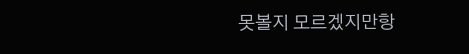못볼지 모르겠지만항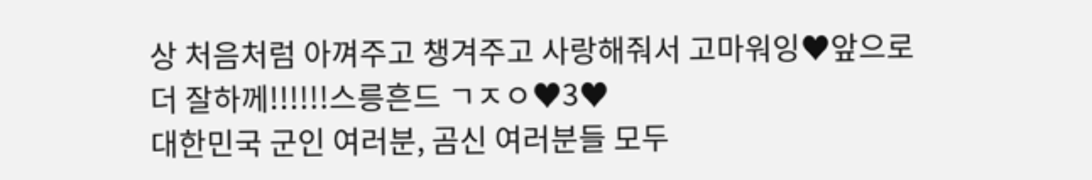상 처음처럼 아껴주고 챙겨주고 사랑해줘서 고마워잉♥앞으로 더 잘하께!!!!!!스릉흔드 ㄱㅈㅇ♥3♥
대한민국 군인 여러분, 곰신 여러분들 모두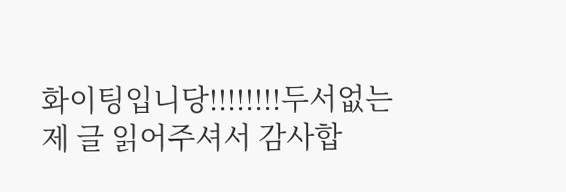화이팅입니당!!!!!!!!두서없는 제 글 읽어주셔서 감사합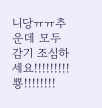니당ㅠㅠ추운데 모두 감기 조심하세요!!!!!!!!!뿅!!!!!!!!